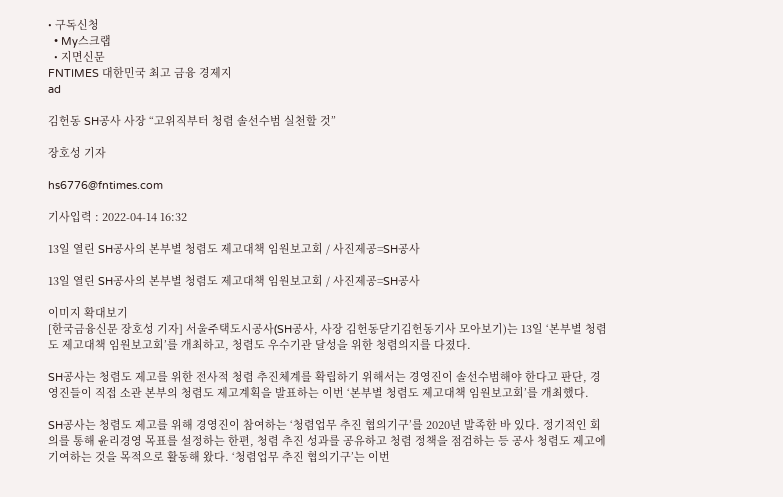• 구독신청
  • My스크랩
  • 지면신문
FNTIMES 대한민국 최고 금융 경제지
ad

김헌동 SH공사 사장 “고위직부터 청렴 솔선수범 실천할 것”

장호성 기자

hs6776@fntimes.com

기사입력 : 2022-04-14 16:32

13일 열린 SH공사의 본부별 청렴도 제고대책 임원보고회 / 사진제공=SH공사

13일 열린 SH공사의 본부별 청렴도 제고대책 임원보고회 / 사진제공=SH공사

이미지 확대보기
[한국금융신문 장호성 기자] 서울주택도시공사(SH공사, 사장 김헌동닫기김헌동기사 모아보기)는 13일 ‘본부별 청렴도 제고대책 임원보고회’를 개최하고, 청렴도 우수기관 달성을 위한 청렴의지를 다졌다.

SH공사는 청렴도 제고를 위한 전사적 청렴 추진체계를 확립하기 위해서는 경영진이 솔선수범해야 한다고 판단, 경영진들이 직접 소관 본부의 청렴도 제고계획을 발표하는 이번 ‘본부별 청렴도 제고대책 임원보고회’를 개최했다.

SH공사는 청렴도 제고를 위해 경영진이 참여하는 ‘청렴업무 추진 협의기구’를 2020년 발족한 바 있다. 정기적인 회의를 통해 윤리경영 목표를 설정하는 한편, 청렴 추진 성과를 공유하고 청렴 정책을 점검하는 등 공사 청렴도 제고에 기여하는 것을 목적으로 활동해 왔다. ‘청렴업무 추진 협의기구’는 이번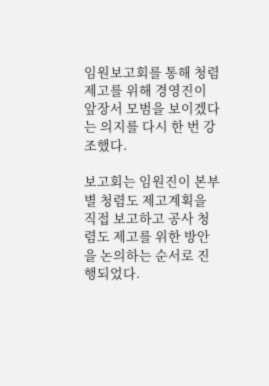임원보고회를 통해 청렴 제고를 위해 경영진이 앞장서 모범을 보이겠다는 의지를 다시 한 번 강조했다.

보고회는 임원진이 본부별 청렴도 제고계획을 직접 보고하고 공사 청렴도 제고를 위한 방안을 논의하는 순서로 진행되었다.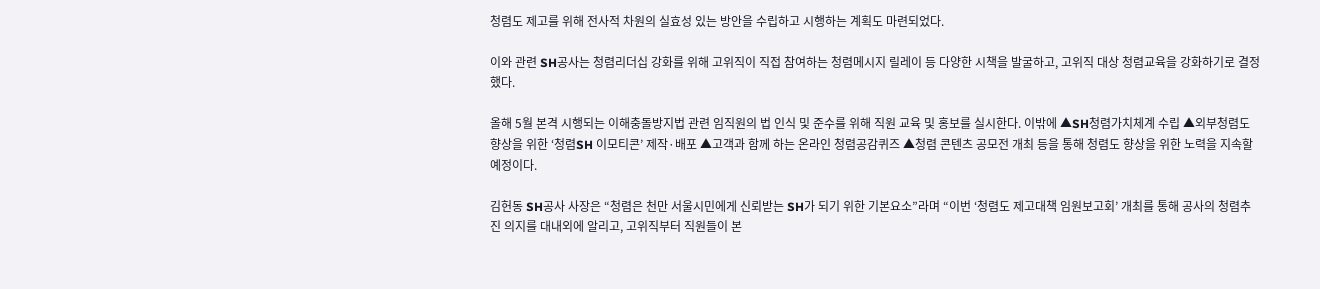청렴도 제고를 위해 전사적 차원의 실효성 있는 방안을 수립하고 시행하는 계획도 마련되었다.

이와 관련 SH공사는 청렴리더십 강화를 위해 고위직이 직접 참여하는 청렴메시지 릴레이 등 다양한 시책을 발굴하고, 고위직 대상 청렴교육을 강화하기로 결정했다.

올해 5월 본격 시행되는 이해충돌방지법 관련 임직원의 법 인식 및 준수를 위해 직원 교육 및 홍보를 실시한다. 이밖에 ▲SH청렴가치체계 수립 ▲외부청렴도 향상을 위한 ‘청렴SH 이모티콘’ 제작·배포 ▲고객과 함께 하는 온라인 청렴공감퀴즈 ▲청렴 콘텐츠 공모전 개최 등을 통해 청렴도 향상을 위한 노력을 지속할 예정이다.

김헌동 SH공사 사장은 “청렴은 천만 서울시민에게 신뢰받는 SH가 되기 위한 기본요소”라며 “이번 ‘청렴도 제고대책 임원보고회’ 개최를 통해 공사의 청렴추진 의지를 대내외에 알리고, 고위직부터 직원들이 본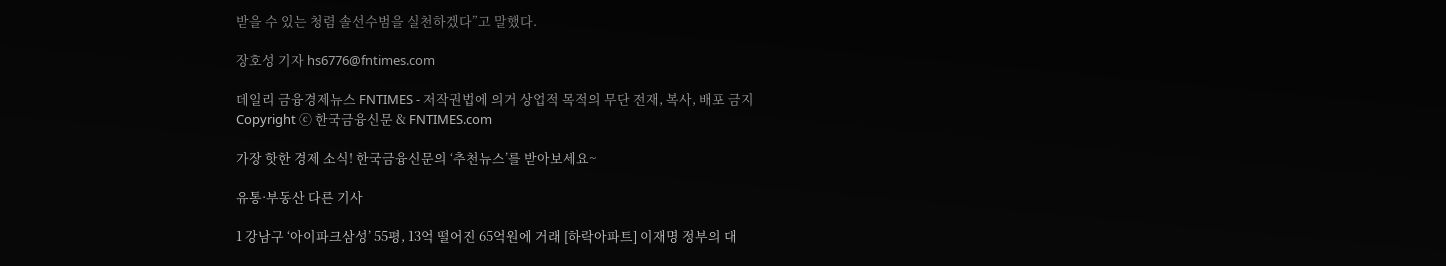받을 수 있는 청렴 솔선수범을 실천하겠다”고 말했다.

장호성 기자 hs6776@fntimes.com

데일리 금융경제뉴스 FNTIMES - 저작권법에 의거 상업적 목적의 무단 전재, 복사, 배포 금지
Copyright ⓒ 한국금융신문 & FNTIMES.com

가장 핫한 경제 소식! 한국금융신문의 ‘추천뉴스’를 받아보세요~

유통·부동산 다른 기사

1 강남구 ‘아이파크삼성’ 55평, 13억 떨어진 65억원에 거래 [하락아파트] 이재명 정부의 대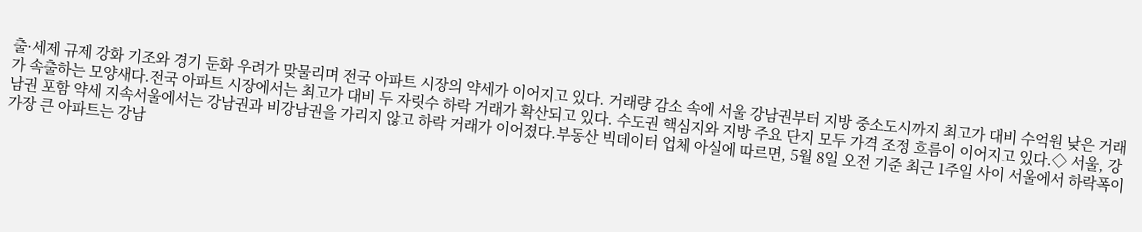출·세제 규제 강화 기조와 경기 둔화 우려가 맞물리며 전국 아파트 시장의 약세가 이어지고 있다. 거래량 감소 속에 서울 강남권부터 지방 중소도시까지 최고가 대비 수억원 낮은 거래가 속출하는 모양새다.전국 아파트 시장에서는 최고가 대비 두 자릿수 하락 거래가 확산되고 있다. 수도권 핵심지와 지방 주요 단지 모두 가격 조정 흐름이 이어지고 있다.◇ 서울, 강남권 포함 약세 지속서울에서는 강남권과 비강남권을 가리지 않고 하락 거래가 이어졌다.부동산 빅데이터 업체 아실에 따르면, 5월 8일 오전 기준 최근 1주일 사이 서울에서 하락폭이 가장 큰 아파트는 강남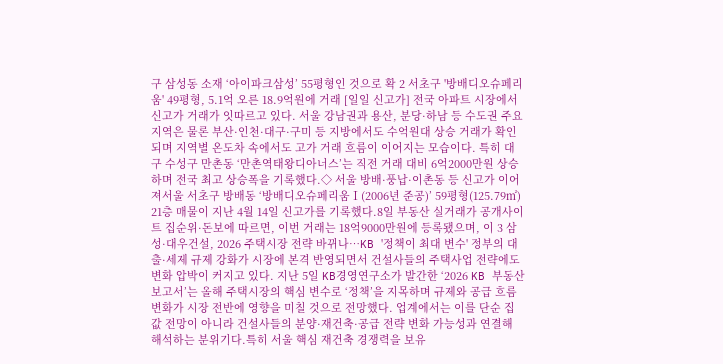구 삼성동 소재 ‘아이파크삼성’ 55평형인 것으로 확 2 서초구 '방배디오슈페리움' 49평형, 5.1억 오른 18.9억원에 거래 [일일 신고가] 전국 아파트 시장에서 신고가 거래가 잇따르고 있다. 서울 강남권과 용산, 분당·하남 등 수도권 주요 지역은 물론 부산·인천·대구·구미 등 지방에서도 수억원대 상승 거래가 확인되며 지역별 온도차 속에서도 고가 거래 흐름이 이어지는 모습이다. 특히 대구 수성구 만촌동 ‘만촌역태왕디아너스’는 직전 거래 대비 6억2000만원 상승하며 전국 최고 상승폭을 기록했다.◇ 서울 방배·풍납·이촌동 등 신고가 이어져서울 서초구 방배동 ‘방배디오슈페리움Ⅰ(2006년 준공)’ 59평형(125.79㎡) 21층 매물이 지난 4월 14일 신고가를 기록했다.8일 부동산 실거래가 공개사이트 집순위·돈보에 따르면, 이번 거래는 18억9000만원에 등록됐으며, 이 3 삼성·대우건설, 2026 주택시장 전략 바뀌나…KB '정책이 최대 변수' 정부의 대출·세제 규제 강화가 시장에 본격 반영되면서 건설사들의 주택사업 전략에도 변화 압박이 커지고 있다. 지난 5일 KB경영연구소가 발간한 ‘2026 KB 부동산 보고서’는 올해 주택시장의 핵심 변수로 ‘정책’을 지목하며 규제와 공급 흐름 변화가 시장 전반에 영향을 미칠 것으로 전망했다. 업계에서는 이를 단순 집값 전망이 아니라 건설사들의 분양·재건축·공급 전략 변화 가능성과 연결해 해석하는 분위기다.특히 서울 핵심 재건축 경쟁력을 보유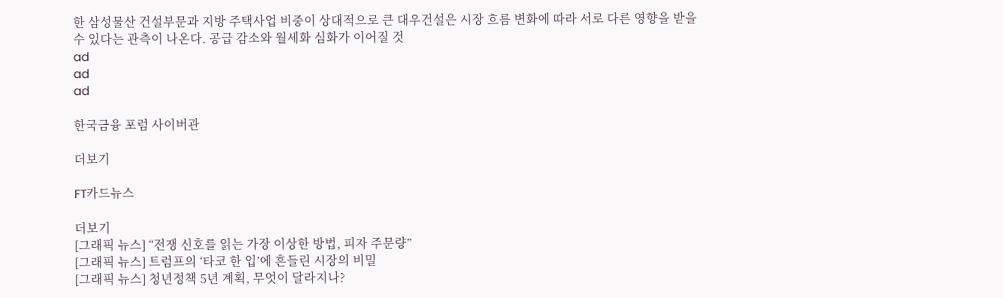한 삼성물산 건설부문과 지방 주택사업 비중이 상대적으로 큰 대우건설은 시장 흐름 변화에 따라 서로 다른 영향을 받을 수 있다는 관측이 나온다. 공급 감소와 월세화 심화가 이어질 것
ad
ad
ad

한국금융 포럼 사이버관

더보기

FT카드뉴스

더보기
[그래픽 뉴스] “전쟁 신호를 읽는 가장 이상한 방법, 피자 주문량”
[그래픽 뉴스] 트럼프의 ‘타코 한 입’에 흔들린 시장의 비밀
[그래픽 뉴스] 청년정책 5년 계획, 무엇이 달라지나?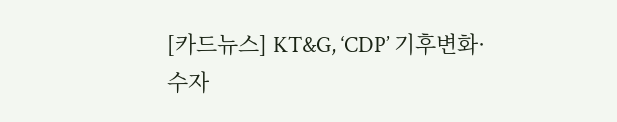[카드뉴스] KT&G, ‘CDP’ 기후변화·수자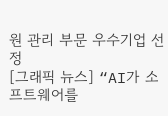원 관리 부문 우수기업 선정
[그래픽 뉴스] “AI가 소프트웨어를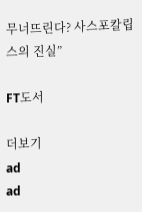무너뜨린다? 사스포칼립스의 진실”

FT도서

더보기
ad
ad